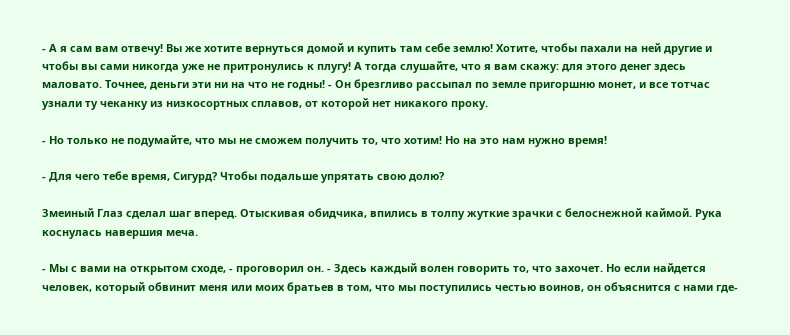- А я сам вам отвечу! Вы же хотите вернуться домой и купить там себе землю! Хотите, чтобы пахали на ней другие и чтобы вы сами никогда уже не притронулись к плугу! А тогда слушайте, что я вам скажу: для этого денег здесь маловато. Точнее, деньги эти ни на что не годны! - Он брезгливо рассыпал по земле пригоршню монет, и все тотчас узнали ту чеканку из низкосортных сплавов, от которой нет никакого проку.

- Но только не подумайте, что мы не сможем получить то, что хотим! Но на это нам нужно время!

- Для чего тебе время, Сигурд? Чтобы подальше упрятать свою долю?

Змеиный Глаз сделал шаг вперед. Отыскивая обидчика, впились в толпу жуткие зрачки с белоснежной каймой. Рука коснулась навершия меча.

- Мы с вами на открытом сходе, - проговорил он. - Здесь каждый волен говорить то, что захочет. Но если найдется человек, который обвинит меня или моих братьев в том, что мы поступились честью воинов, он объяснится с нами где-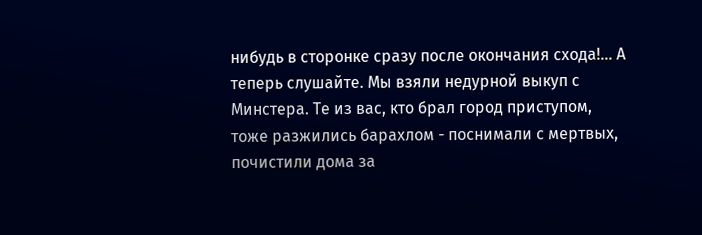нибудь в сторонке сразу после окончания схода!… А теперь слушайте. Мы взяли недурной выкуп с Минстера. Те из вас, кто брал город приступом, тоже разжились барахлом - поснимали с мертвых, почистили дома за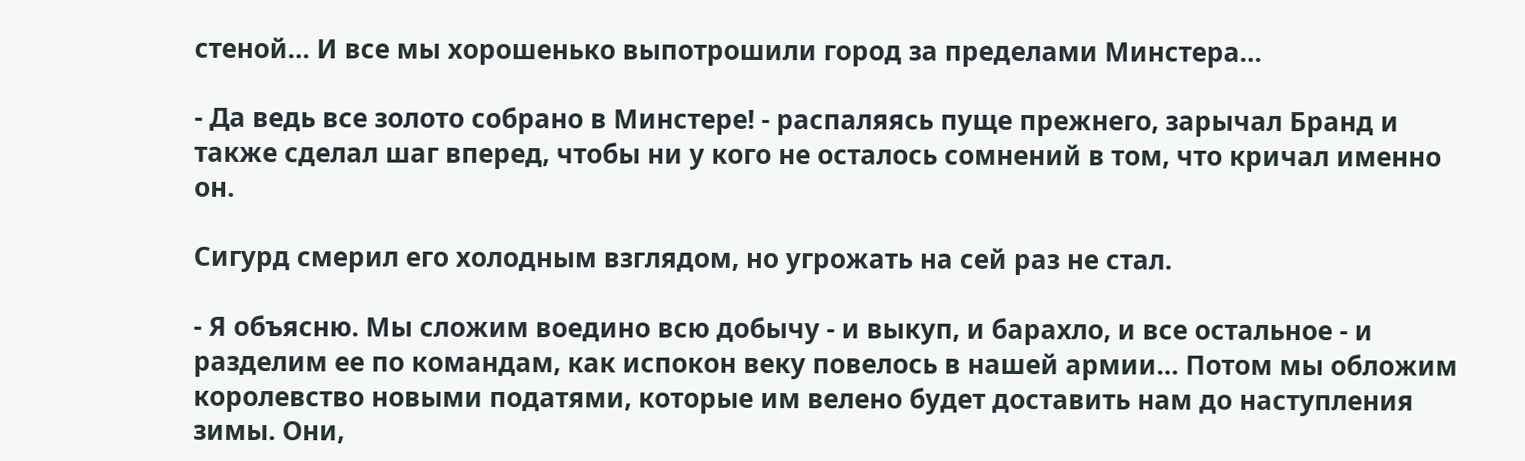стеной… И все мы хорошенько выпотрошили город за пределами Минстера…

- Да ведь все золото собрано в Минстере! - распаляясь пуще прежнего, зарычал Бранд и также сделал шаг вперед, чтобы ни у кого не осталось сомнений в том, что кричал именно он.

Сигурд смерил его холодным взглядом, но угрожать на сей раз не стал.

- Я объясню. Мы сложим воедино всю добычу - и выкуп, и барахло, и все остальное - и разделим ее по командам, как испокон веку повелось в нашей армии… Потом мы обложим королевство новыми податями, которые им велено будет доставить нам до наступления зимы. Они,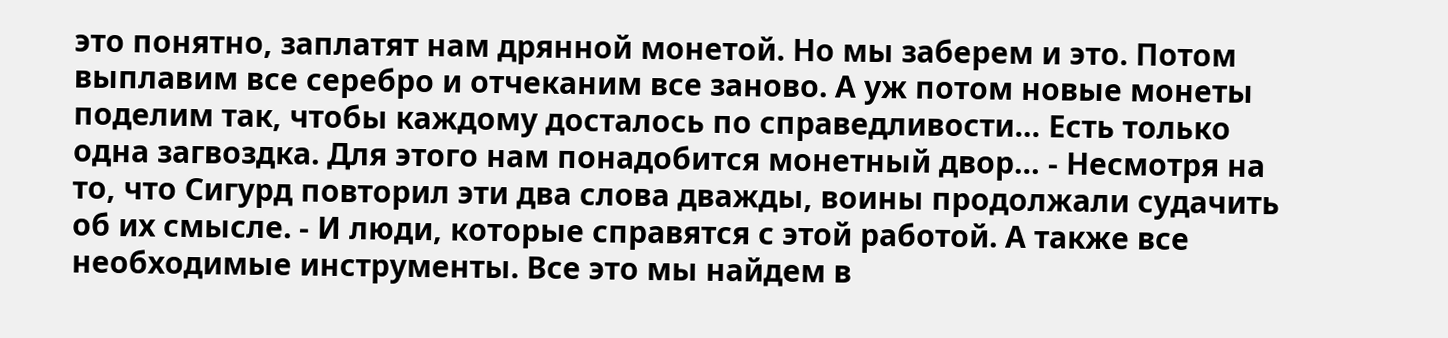это понятно, заплатят нам дрянной монетой. Но мы заберем и это. Потом выплавим все серебро и отчеканим все заново. А уж потом новые монеты поделим так, чтобы каждому досталось по справедливости… Есть только одна загвоздка. Для этого нам понадобится монетный двор… - Несмотря на то, что Сигурд повторил эти два слова дважды, воины продолжали судачить об их смысле. - И люди, которые справятся с этой работой. А также все необходимые инструменты. Все это мы найдем в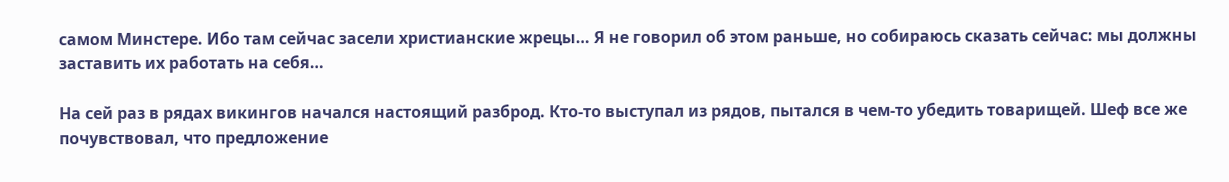самом Минстере. Ибо там сейчас засели христианские жрецы… Я не говорил об этом раньше, но собираюсь сказать сейчас: мы должны заставить их работать на себя…

На сей раз в рядах викингов начался настоящий разброд. Кто-то выступал из рядов, пытался в чем-то убедить товарищей. Шеф все же почувствовал, что предложение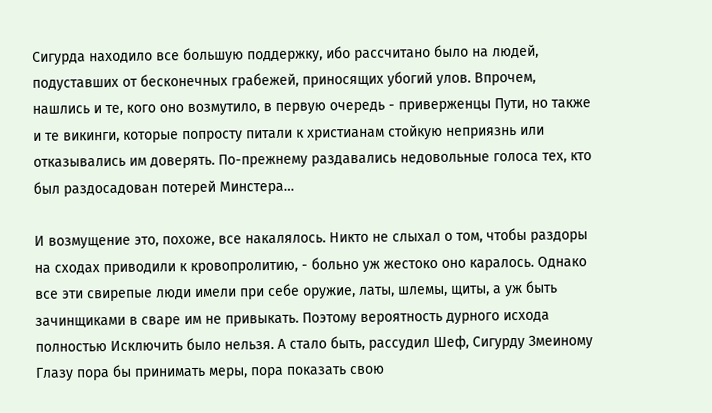Сигурда находило все большую поддержку, ибо рассчитано было на людей, подуставших от бесконечных грабежей, приносящих убогий улов. Впрочем, нашлись и те, кого оно возмутило, в первую очередь - приверженцы Пути, но также и те викинги, которые попросту питали к христианам стойкую неприязнь или отказывались им доверять. По-прежнему раздавались недовольные голоса тех, кто был раздосадован потерей Минстера…

И возмущение это, похоже, все накалялось. Никто не слыхал о том, чтобы раздоры на сходах приводили к кровопролитию, - больно уж жестоко оно каралось. Однако все эти свирепые люди имели при себе оружие, латы, шлемы, щиты, а уж быть зачинщиками в сваре им не привыкать. Поэтому вероятность дурного исхода полностью Исключить было нельзя. А стало быть, рассудил Шеф, Сигурду Змеиному Глазу пора бы принимать меры, пора показать свою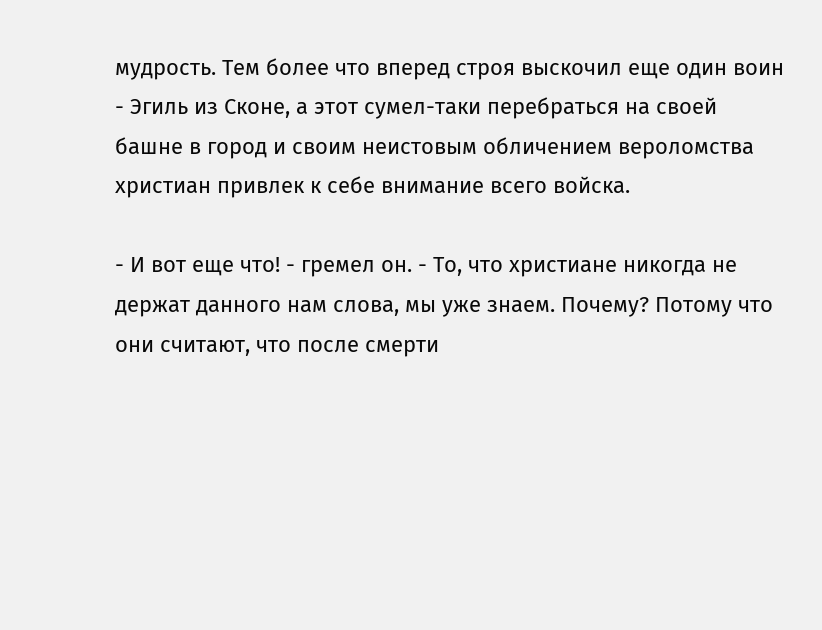мудрость. Тем более что вперед строя выскочил еще один воин - Эгиль из Сконе, а этот сумел-таки перебраться на своей башне в город и своим неистовым обличением вероломства христиан привлек к себе внимание всего войска.

- И вот еще что! - гремел он. - То, что христиане никогда не держат данного нам слова, мы уже знаем. Почему? Потому что они считают, что после смерти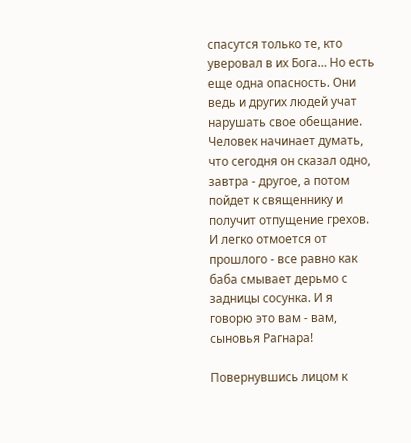спасутся только те, кто уверовал в их Бога… Но есть еще одна опасность. Они ведь и других людей учат нарушать свое обещание. Человек начинает думать, что сегодня он сказал одно, завтра - другое, а потом пойдет к священнику и получит отпущение грехов. И легко отмоется от прошлого - все равно как баба смывает дерьмо с задницы сосунка. И я говорю это вам - вам, сыновья Рагнара!

Повернувшись лицом к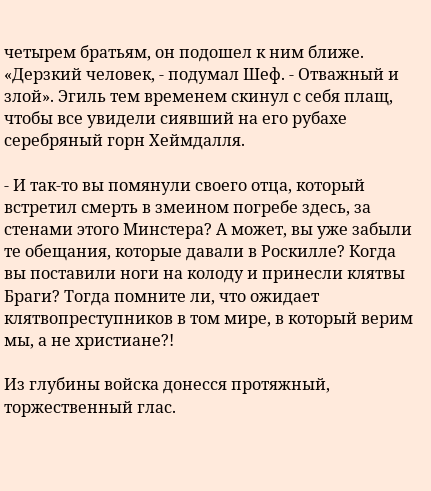четырем братьям, он подошел к ним ближе. «Дерзкий человек, - подумал Шеф. - Отважный и злой». Эгиль тем временем скинул с себя плащ, чтобы все увидели сиявший на его рубахе серебряный горн Хеймдалля.

- И так-то вы помянули своего отца, который встретил смерть в змеином погребе здесь, за стенами этого Минстера? А может, вы уже забыли те обещания, которые давали в Роскилле? Когда вы поставили ноги на колоду и принесли клятвы Браги? Тогда помните ли, что ожидает клятвопреступников в том мире, в который верим мы, а не христиане?!

Из глубины войска донесся протяжный, торжественный глас.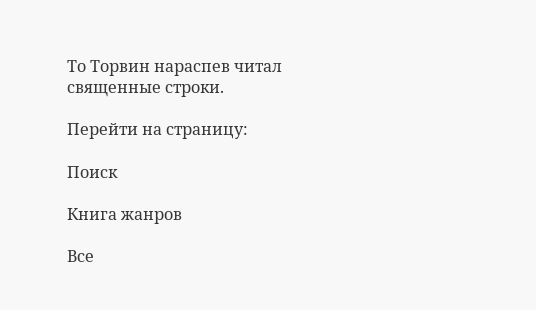То Торвин нараспев читал священные строки.

Перейти на страницу:

Поиск

Книга жанров

Все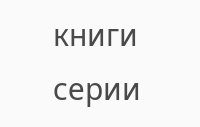книги серии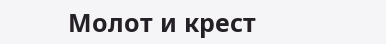Молот и крест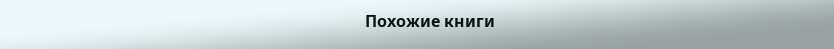Похожие книги